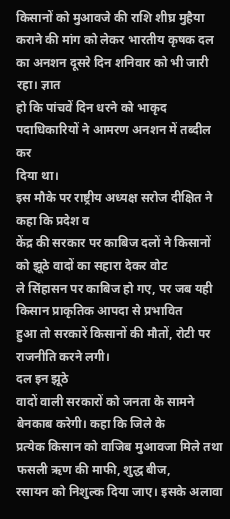किसानों को मुआवजे की राशि शीघ्र मुहैया कराने की मांग को लेकर भारतीय कृषक दल का अनशन दूसरे दिन शनिवार को भी जारी रहा। ज्ञात
हो कि पांचवें दिन धरने को भाकृद पदाधिकारियों ने आमरण अनशन में तब्दील कर
दिया था।
इस मौके पर राष्ट्रीय अध्यक्ष सरोज दीक्षित ने कहा कि प्रदेश व
केंद्र की सरकार पर काबिज दलों ने किसानों को झूठे वादों का सहारा देकर वोट
ले सिंहासन पर काबिज हो गए, पर जब यही किसान प्राकृतिक आपदा से प्रभावित
हुआ तो सरकारें किसानों की मौतों, रोटी पर राजनीति करने लगी।
दल इन झूठे
वादों वाली सरकारों को जनता के सामने बेनकाब करेगी। कहा कि जिले के
प्रत्येक किसान को वाजिब मुआवजा मिले तथा फसली ऋण की माफी, शुद्ध बीज,
रसायन को निशुल्क दिया जाए। इसके अलावा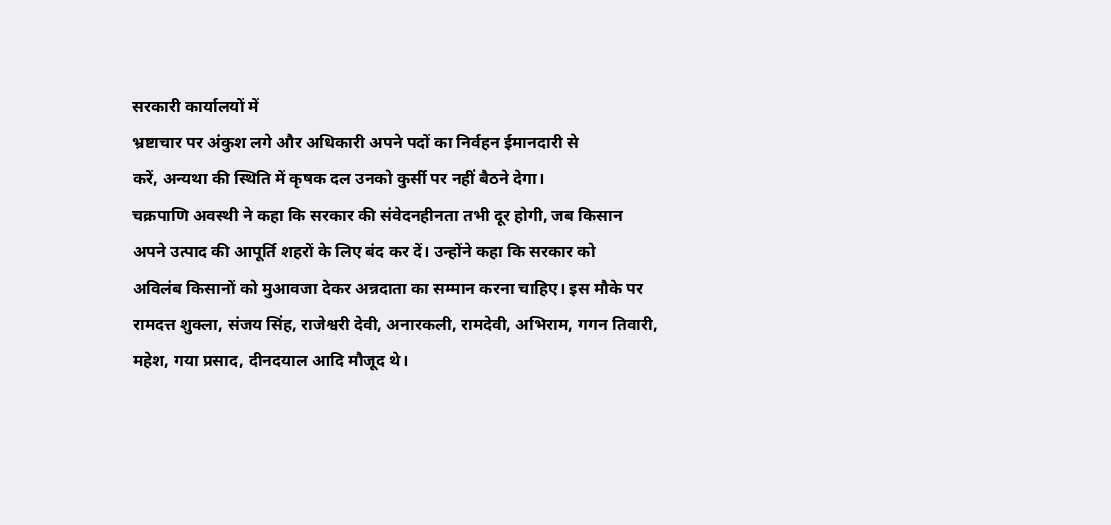सरकारी कार्यालयों में
भ्रष्टाचार पर अंकुश लगे और अधिकारी अपने पदों का निर्वहन ईमानदारी से
करें, अन्यथा की स्थिति में कृषक दल उनको कुर्सी पर नहीं बैठने देगा।
चक्रपाणि अवस्थी ने कहा कि सरकार की संवेदनहीनता तभी दूर होगी, जब किसान
अपने उत्पाद की आपूर्ति शहरों के लिए बंद कर दें। उन्होंने कहा कि सरकार को
अविलंब किसानों को मुआवजा देकर अन्नदाता का सम्मान करना चाहिए। इस मौके पर
रामदत्त शुक्ला, संजय सिंह, राजेश्वरी देवी, अनारकली, रामदेवी, अभिराम, गगन तिवारी,
महेश, गया प्रसाद, दीनदयाल आदि मौजूद थे।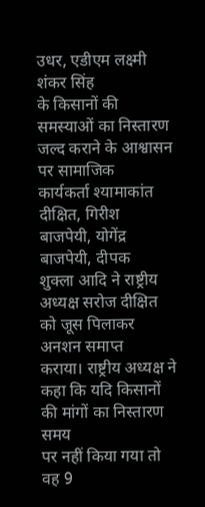उधर, एडीएम लक्ष्मी शंकर सिंह
के किसानों की समस्याओं का निस्तारण जल्द कराने के आश्वासन पर सामाजिक
कार्यकर्ता श्यामाकांत दीक्षित, गिरीश बाजपेयी, योगेंद्र बाजपेयी, दीपक
शुक्ला आदि ने राष्ट्रीय अध्यक्ष सरोज दीक्षित को जूस पिलाकर अनशन समाप्त
कराया। राष्ट्रीय अध्यक्ष ने कहा कि यदि किसानों की मांगों का निस्तारण समय
पर नहीं किया गया तो वह 9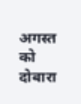अगस्त को दोबारा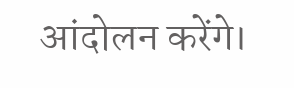आंदोलन करेंगे।